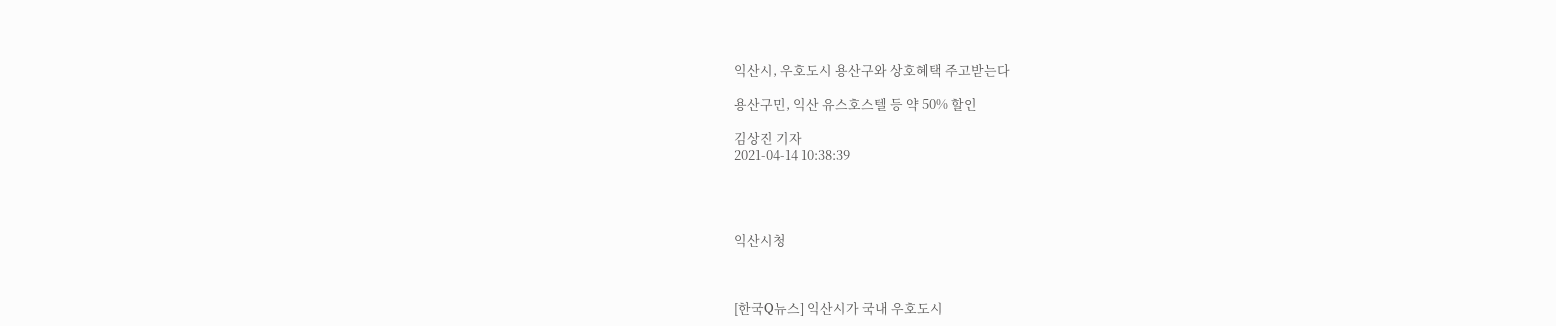익산시, 우호도시 용산구와 상호혜택 주고받는다

용산구민, 익산 유스호스텔 등 약 50% 할인

김상진 기자
2021-04-14 10:38:39




익산시청



[한국Q뉴스] 익산시가 국내 우호도시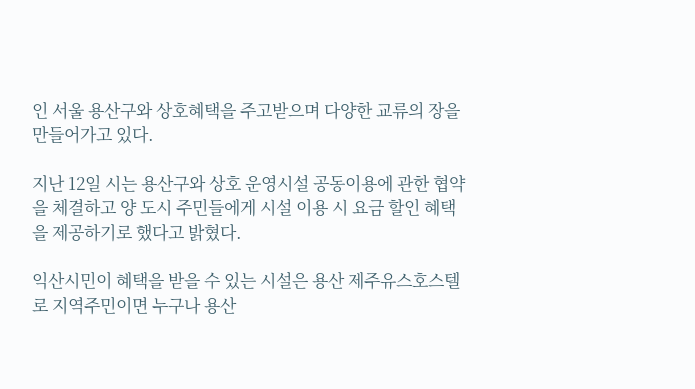인 서울 용산구와 상호혜택을 주고받으며 다양한 교류의 장을 만들어가고 있다.

지난 12일 시는 용산구와 상호 운영시설 공동이용에 관한 협약을 체결하고 양 도시 주민들에게 시설 이용 시 요금 할인 혜택을 제공하기로 했다고 밝혔다.

익산시민이 혜택을 받을 수 있는 시설은 용산 제주유스호스텔로 지역주민이면 누구나 용산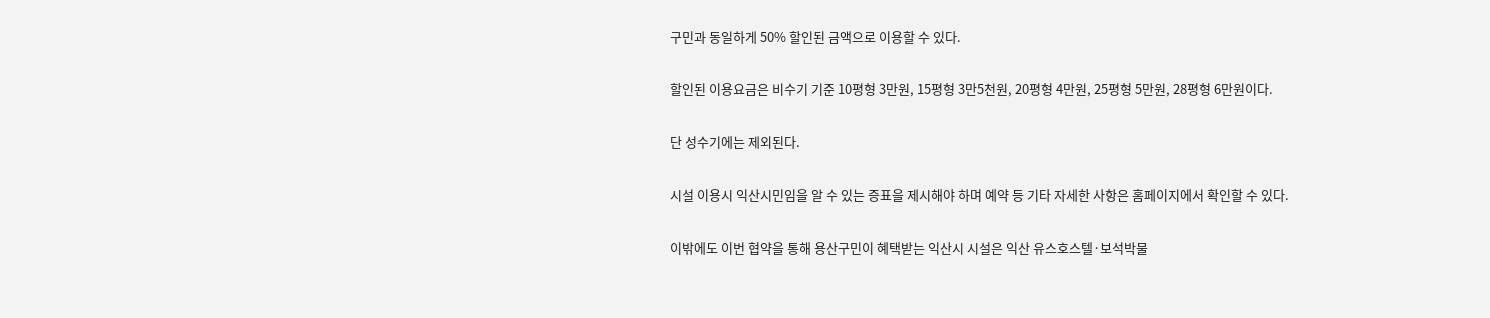구민과 동일하게 50% 할인된 금액으로 이용할 수 있다.

할인된 이용요금은 비수기 기준 10평형 3만원, 15평형 3만5천원, 20평형 4만원, 25평형 5만원, 28평형 6만원이다.

단 성수기에는 제외된다.

시설 이용시 익산시민임을 알 수 있는 증표을 제시해야 하며 예약 등 기타 자세한 사항은 홈페이지에서 확인할 수 있다.

이밖에도 이번 협약을 통해 용산구민이 혜택받는 익산시 시설은 익산 유스호스텔·보석박물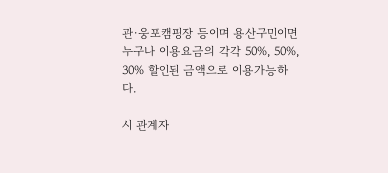관·웅포캠핑장 등이며 용산구민이면 누구나 이용요금의 각각 50%, 50%, 30% 할인된 금액으로 이용가능하다.

시 관계자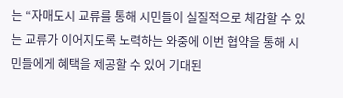는 “자매도시 교류를 통해 시민들이 실질적으로 체감할 수 있는 교류가 이어지도록 노력하는 와중에 이번 협약을 통해 시민들에게 혜택을 제공할 수 있어 기대된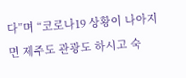다”며 “코로나19 상황이 나아지면 제주도 관광도 하시고 숙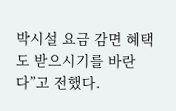박시설 요금 감면 혜택도 받으시기를 바란다”고 전했다.